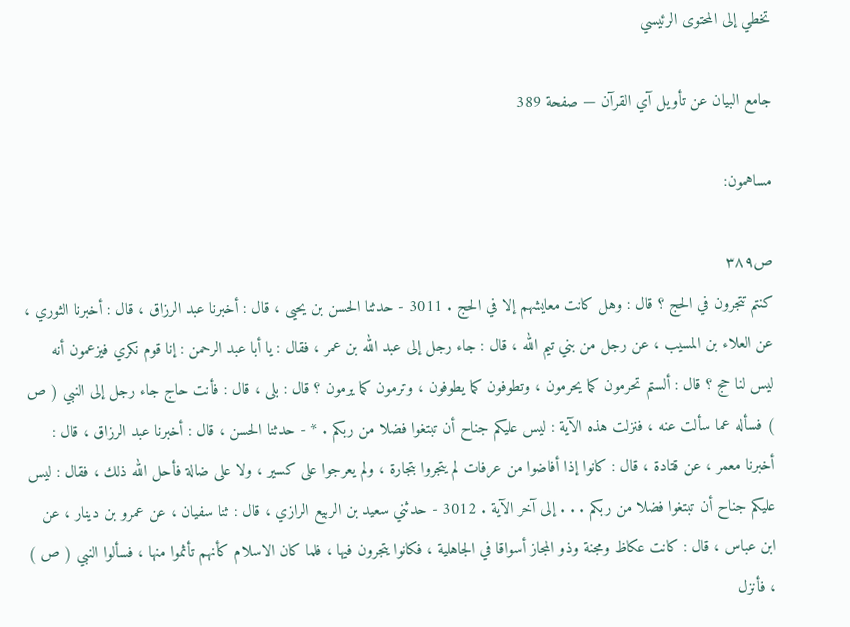تخطي إلى المحتوى الرئيسي

جامع البيان عن تأويل آي القرآن — صفحة 389

مساهمون:

ص٣٨٩
كنتم تتجرون في الحج ؟ قال : وهل كانت معايشهم إلا في الحج . 3011 - حدثنا الحسن بن يحيى ، قال : أخبرنا عبد الرزاق ، قال : أخبرنا الثوري ، عن العلاء بن المسيب ، عن رجل من بني تيم الله ، قال : جاء رجل إلى عبد الله بن عمر ، فقال : يا أبا عبد الرحمن : إنا قوم نكري فيزعمون أنه ليس لنا حج ؟ قال : ألستم تحرمون كما يحرمون ، وتطوفون كما يطوفون ، وترمون كما يرمون ؟ قال : بلى ، قال : فأنت حاج جاء رجل إلى النبي ( ص ) فسأله عما سألت عنه ، فنزلت هذه الآية : ليس عليكم جناح أن تبتغوا فضلا من ربكم . * - حدثنا الحسن ، قال : أخبرنا عبد الرزاق ، قال : أخبرنا معمر ، عن قتادة ، قال : كانوا إذا أفاضوا من عرفات لم يتجروا بتجارة ، ولم يعرجوا على كسير ، ولا على ضالة فأحل الله ذلك ، فقال : ليس عليكم جناح أن تبتغوا فضلا من ربكم . . . إلى آخر الآية . 3012 - حدثني سعيد بن الربيع الرازي ، قال : ثنا سفيان ، عن عمرو بن دينار ، عن ابن عباس ، قال : كانت عكاظ ومجنة وذو المجاز أسواقا في الجاهلية ، فكانوا يتجرون فيها ، فلما كان الاسلام كأنهم تأثموا منها ، فسألوا النبي ( ص ) ، فأنزل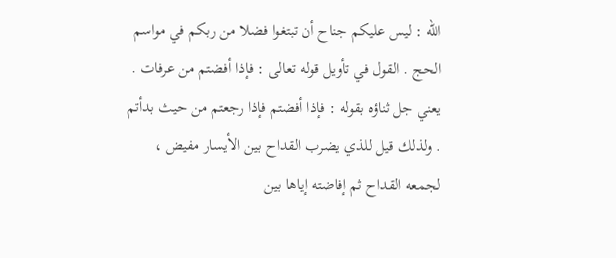الله : ليس عليكم جناح أن تبتغوا فضلا من ربكم في مواسم الحج . القول في تأويل قوله تعالى : فإذا أفضتم من عرفات . يعني جل ثناؤه بقوله : فإذا أفضتم فإذا رجعتم من حيث بدأتم . ولذلك قيل للذي يضرب القداح بين الأيسار مفيض ، لجمعه القداح ثم إفاضته إياها بين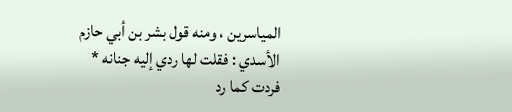المياسرين ، ومنه قول بشر بن أبي حازم الأسدي : فقلت لها ردي إليه جنانه * فردت كما رد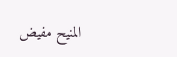المنيح مفيض